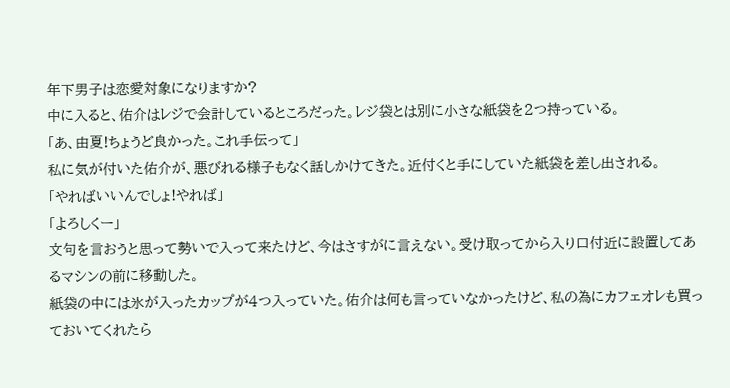年下男子は恋愛対象になりますか?
中に入ると、佑介はレジで会計しているところだった。レジ袋とは別に小さな紙袋を2つ持っている。
「あ、由夏!ちょうど良かった。これ手伝って」
私に気が付いた佑介が、悪びれる様子もなく話しかけてきた。近付くと手にしていた紙袋を差し出される。
「やればいいんでしょ!やれば」
「よろしくー」
文句を言おうと思って勢いで入って来たけど、今はさすがに言えない。受け取ってから入り口付近に設置してあるマシンの前に移動した。
紙袋の中には氷が入ったカップが4つ入っていた。佑介は何も言っていなかったけど、私の為にカフェオレも買っておいてくれたら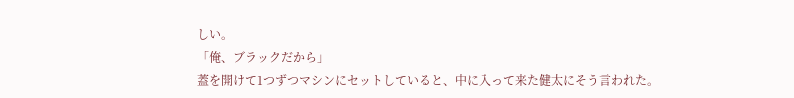しい。
「俺、ブラックだから」
蓋を開けて1つずつマシンにセットしていると、中に入って来た健太にそう言われた。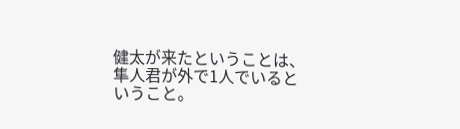健太が来たということは、隼人君が外で1人でいるということ。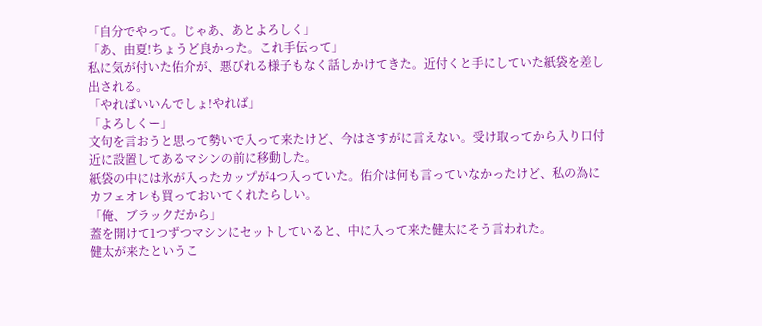「自分でやって。じゃあ、あとよろしく」
「あ、由夏!ちょうど良かった。これ手伝って」
私に気が付いた佑介が、悪びれる様子もなく話しかけてきた。近付くと手にしていた紙袋を差し出される。
「やればいいんでしょ!やれば」
「よろしくー」
文句を言おうと思って勢いで入って来たけど、今はさすがに言えない。受け取ってから入り口付近に設置してあるマシンの前に移動した。
紙袋の中には氷が入ったカップが4つ入っていた。佑介は何も言っていなかったけど、私の為にカフェオレも買っておいてくれたらしい。
「俺、ブラックだから」
蓋を開けて1つずつマシンにセットしていると、中に入って来た健太にそう言われた。
健太が来たというこ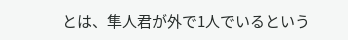とは、隼人君が外で1人でいるという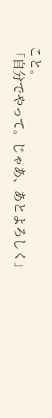こと。
「自分でやって。じゃあ、あとよろしく」